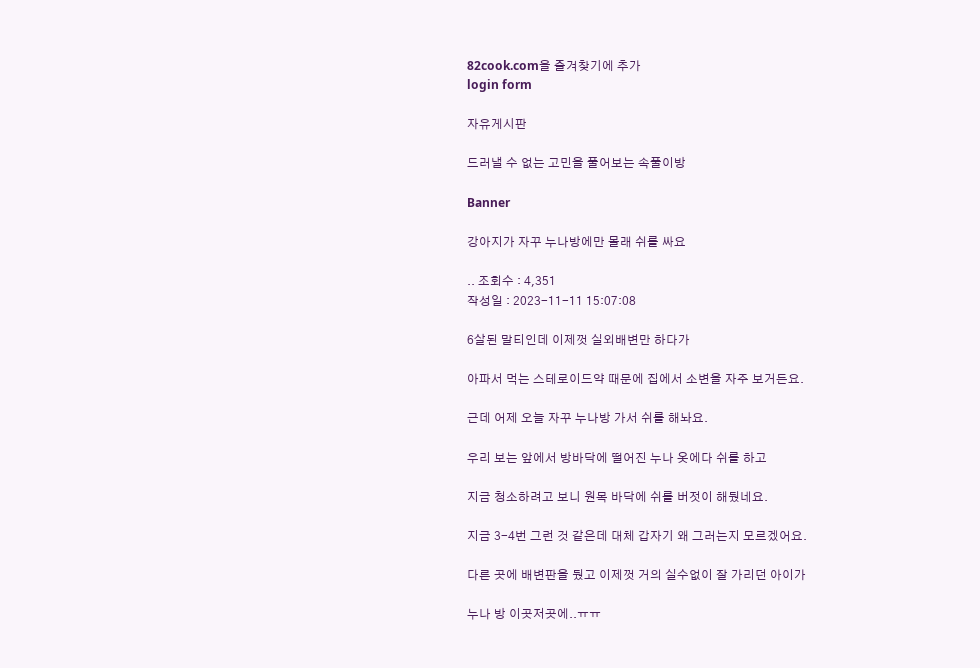82cook.com을 즐겨찾기에 추가
login form

자유게시판

드러낼 수 없는 고민을 풀어보는 속풀이방

Banner

강아지가 자꾸 누나방에만 몰래 쉬를 싸요

.. 조회수 : 4,351
작성일 : 2023-11-11 15:07:08

6살된 말티인데 이제껏 실외배변만 하다가

아파서 먹는 스테로이드약 때문에 집에서 소변을 자주 보거든요.

근데 어제 오늘 자꾸 누나방 가서 쉬를 해놔요.

우리 보는 앞에서 방바닥에 떨어진 누나 옷에다 쉬를 하고

지금 청소하려고 보니 원목 바닥에 쉬를 버젓이 해뒀네요.

지금 3-4번 그런 것 같은데 대체 갑자기 왜 그러는지 모르겠어요.

다른 곳에 배변판을 뒀고 이제껏 거의 실수없이 잘 가리던 아이가

누나 방 이곳저곳에..ㅠㅠ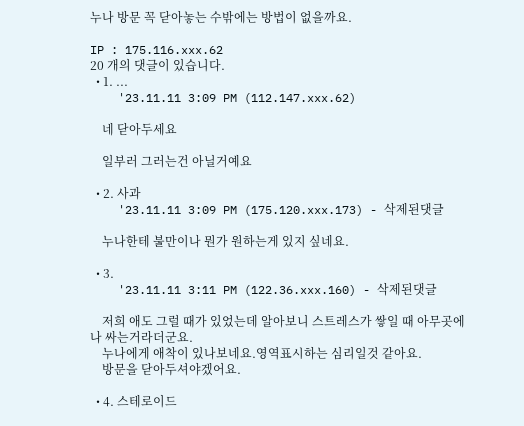누나 방문 꼭 닫아놓는 수밖에는 방법이 없을까요.

IP : 175.116.xxx.62
20 개의 댓글이 있습니다.
  • 1. ...
    '23.11.11 3:09 PM (112.147.xxx.62)

    네 닫아두세요

    일부러 그러는건 아닐거예요

  • 2. 사과
    '23.11.11 3:09 PM (175.120.xxx.173) - 삭제된댓글

    누나한테 불만이나 뭔가 원하는게 있지 싶네요.

  • 3.
    '23.11.11 3:11 PM (122.36.xxx.160) - 삭제된댓글

    저희 애도 그럴 때가 있었는데 알아보니 스트레스가 쌓일 때 아무곳에나 싸는거라더군요.
    누나에게 애착이 있나보네요.영역표시하는 심리일것 같아요.
    방문을 닫아두셔야겠어요.

  • 4. 스테로이드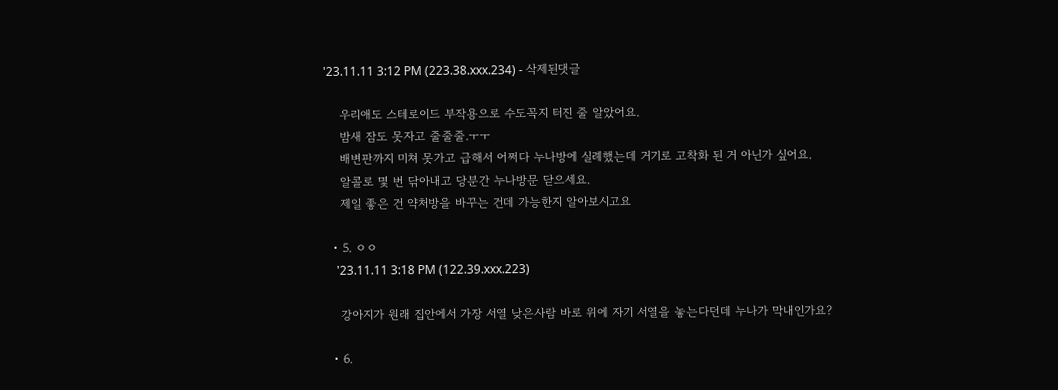'23.11.11 3:12 PM (223.38.xxx.234) - 삭제된댓글

    우리애도 스테로이드 부작용으로 수도꼭지 터진 줄 알았어요.
    밤새 잠도 못자고 줄줄줄.ㅜㅜ
    배변판까지 미쳐 못가고 급해서 어쩌다 누나방에 실례했는데 거기로 고착화 된 거 아닌가 싶어요.
    알콜로 몇 번 닦아내고 당분간 누나방문 닫으세요.
    제일 좋은 건 약처방을 바꾸는 건데 가능한지 알아보시고요

  • 5. ㅇㅇ
    '23.11.11 3:18 PM (122.39.xxx.223)

    강아지가 원래 집안에서 가장 서열 낮은사람 바로 위에 자기 서열을 놓는다던데 누나가 막내인가요?

  • 6.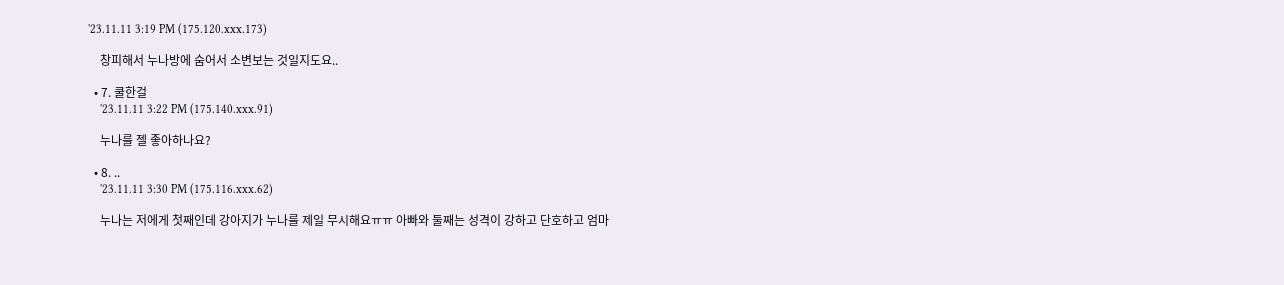'23.11.11 3:19 PM (175.120.xxx.173)

    창피해서 누나방에 숨어서 소변보는 것일지도요..

  • 7. 쿨한걸
    '23.11.11 3:22 PM (175.140.xxx.91)

    누나를 젤 좋아하나요?

  • 8. ..
    '23.11.11 3:30 PM (175.116.xxx.62)

    누나는 저에게 첫째인데 강아지가 누나를 제일 무시해요ㅠㅠ 아빠와 둘째는 성격이 강하고 단호하고 엄마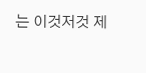는 이것저것 제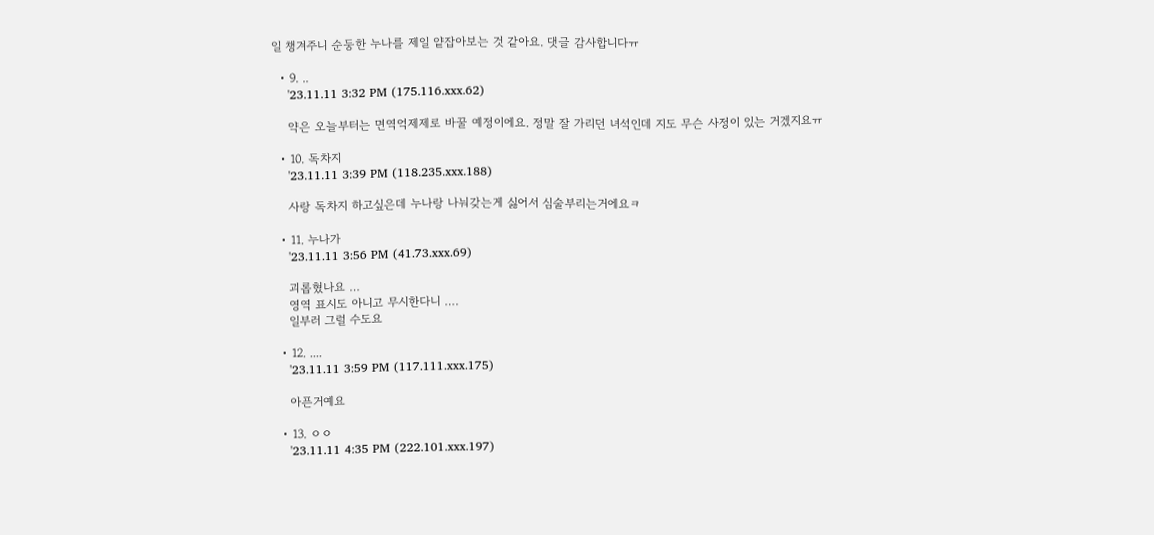일 챙겨주니 순둥한 누나를 제일 얕잡아보는 것 같아요. 댓글 감사합니다ㅠ

  • 9. ..
    '23.11.11 3:32 PM (175.116.xxx.62)

    약은 오늘부터는 면역억제제로 바꿀 예정이에요. 정말 잘 가리던 녀석인데 지도 무슨 사정이 있는 거겠지요ㅠ

  • 10. 독차지
    '23.11.11 3:39 PM (118.235.xxx.188)

    사랑 독차지 하고싶은데 누나랑 나눠갖는게 싫어서 심술부리는거에요ㅋ

  • 11. 누나가
    '23.11.11 3:56 PM (41.73.xxx.69)

    괴롭혔나요 …
    영역 표시도 아니고 무시한다니 ….
    일부러 그럴 수도요

  • 12. ....
    '23.11.11 3:59 PM (117.111.xxx.175)

    아픈거예요

  • 13. ㅇㅇ
    '23.11.11 4:35 PM (222.101.xxx.197)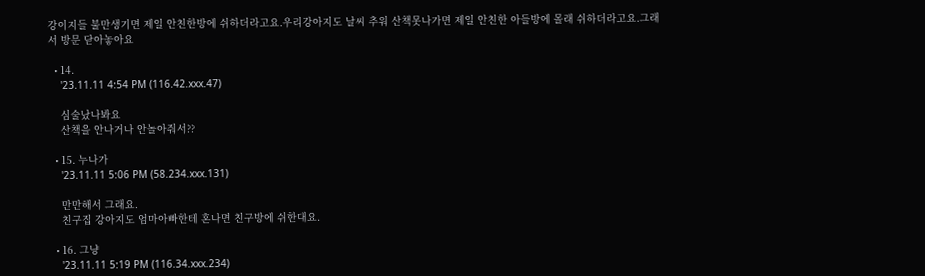강이지들 불만생기면 제일 안친한방에 쉬하더라고요.우리강아지도 날씨 추워 산책못나가면 제일 안친한 아들방에 몰래 쉬하더라고요.그래서 방문 닫아놓아요

  • 14.
    '23.11.11 4:54 PM (116.42.xxx.47)

    심술났나봐요
    산책을 안나거나 안놀아줘서??

  • 15. 누나가
    '23.11.11 5:06 PM (58.234.xxx.131)

    만만해서 그래요.
    친구집 강아지도 엄마아빠한테 혼나면 친구방에 쉬한대요.

  • 16. 그냥
    '23.11.11 5:19 PM (116.34.xxx.234)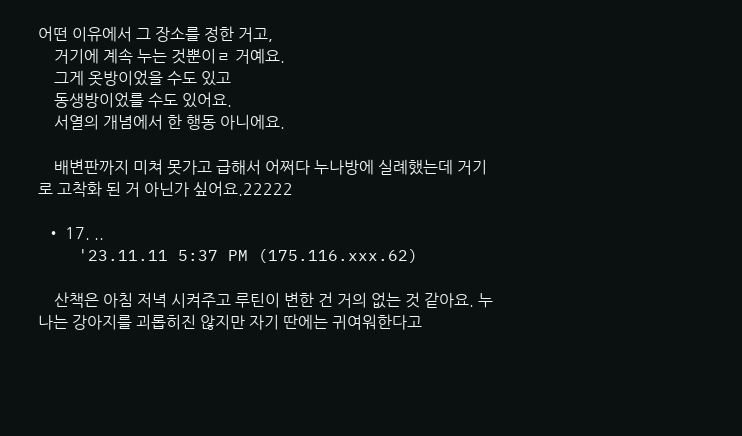어떤 이유에서 그 장소를 정한 거고,
    거기에 계속 누는 것뿐이ㄹ 거예요.
    그게 옷방이었을 수도 있고
    동생방이었를 수도 있어요.
    서열의 개념에서 한 행동 아니에요.

    배변판까지 미쳐 못가고 급해서 어쩌다 누나방에 실례했는데 거기로 고착화 된 거 아닌가 싶어요.22222

  • 17. ..
    '23.11.11 5:37 PM (175.116.xxx.62)

    산책은 아침 저녁 시켜주고 루틴이 변한 건 거의 없는 것 같아요. 누나는 강아지를 괴롭히진 않지만 자기 딴에는 귀여워한다고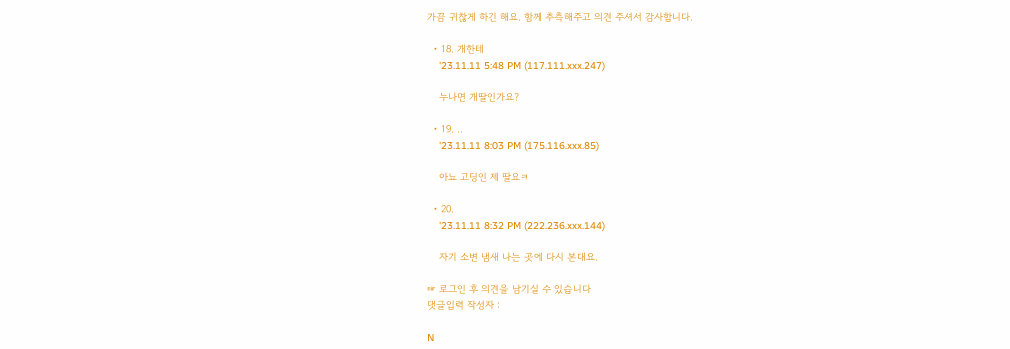가끔 귀찮게 하긴 해요. 함께 추측해주고 의견 주셔서 감사합니다.

  • 18. 개한테
    '23.11.11 5:48 PM (117.111.xxx.247)

    누나면 개딸인가요?

  • 19. ..
    '23.11.11 8:03 PM (175.116.xxx.85)

    아뇨 고딩인 제 딸요ㅋ

  • 20.
    '23.11.11 8:32 PM (222.236.xxx.144)

    자기 소변 냄새 나는 곳에 다시 본대요.

☞ 로그인 후 의견을 남기실 수 있습니다
댓글입력 작성자 :

N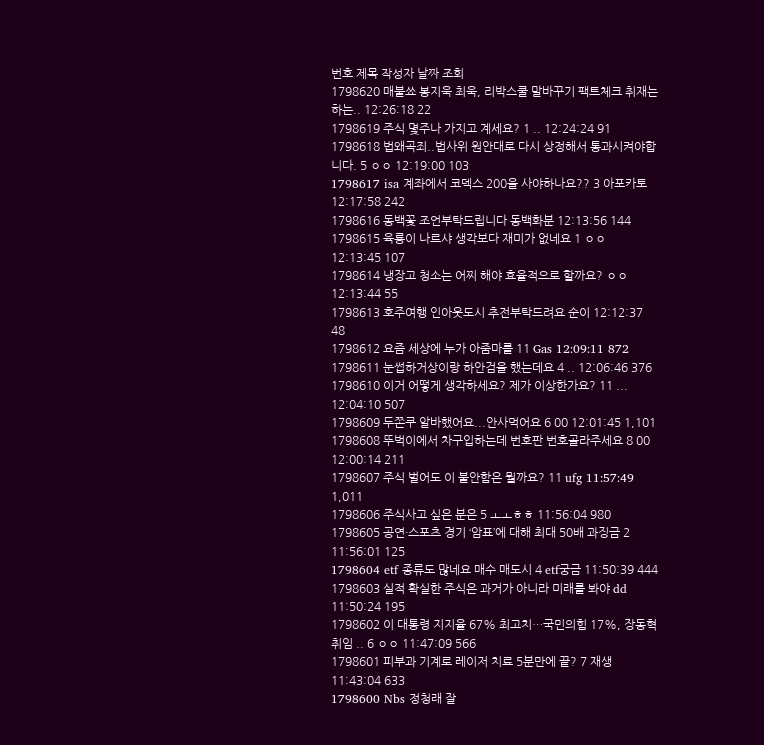번호 제목 작성자 날짜 조회
1798620 매불쑈 봉지욱 최욱, 리박스쿨 말바꾸기 팩트체크 취재는 하는.. 12:26:18 22
1798619 주식 몇주나 가지고 계세요? 1 .. 12:24:24 91
1798618 법왜곡죄..법사위 원안대로 다시 상정해서 통과시켜야합니다. 5 ㅇㅇ 12:19:00 103
1798617 isa 계좌에서 코덱스 200을 사야하나요?? 3 아포카토 12:17:58 242
1798616 동백꽃 조언부탁드립니다 동백화분 12:13:56 144
1798615 육룡이 나르샤 생각보다 재미가 없네요 1 ㅇㅇ 12:13:45 107
1798614 냉장고 청소는 어찌 해야 효율적으로 할까요? ㅇㅇ 12:13:44 55
1798613 호주여행 인아웃도시 추전부탁드려요 순이 12:12:37 48
1798612 요즘 세상에 누가 아줌마를 11 Gas 12:09:11 872
1798611 눈썹하거상이랑 하안검을 했는데요 4 .. 12:06:46 376
1798610 이거 어떻게 생각하세요? 제가 이상한가요? 11 ... 12:04:10 507
1798609 두쫀쿠 알바했어요...안사먹어요 6 00 12:01:45 1,101
1798608 뚜벅이에서 차구입하는데 번호판 번호골라주세요 8 00 12:00:14 211
1798607 주식 벌어도 이 불안함은 뭘까요? 11 ufg 11:57:49 1,011
1798606 주식사고 싶은 분은 5 ㅗㅗㅎㅎ 11:56:04 980
1798605 공연·스포츠 경기 ‘암표’에 대해 최대 50배 과징금 2 11:56:01 125
1798604 etf 종류도 많네요 매수 매도시 4 etf궁금 11:50:39 444
1798603 실적 확실한 주식은 과거가 아니라 미래를 봐야 dd 11:50:24 195
1798602 이 대통령 지지율 67% 최고치…국민의힘 17%, 장동혁 취임 .. 6 ㅇㅇ 11:47:09 566
1798601 피부과 기계로 레이저 치료 5분만에 끝? 7 재생 11:43:04 633
1798600 Nbs 정청래 잘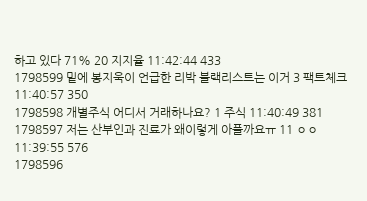하고 있다 71% 20 지지율 11:42:44 433
1798599 밑에 봉지욱이 언급한 리박 블랙리스트는 이거 3 팩트체크 11:40:57 350
1798598 개별주식 어디서 거래하나요? 1 주식 11:40:49 381
1798597 저는 산부인과 진료가 왜이렇게 아플까요ㅠ 11 ㅇㅇ 11:39:55 576
1798596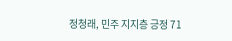정청래, 민주 지지층 긍정 71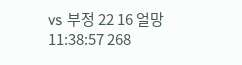vs 부정 22 16 얼망 11:38:57 268